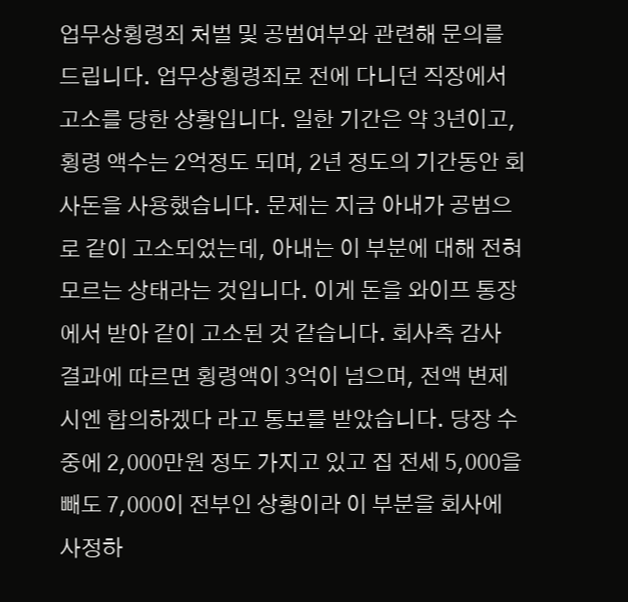업무상횡령죄 처벌 및 공범여부와 관련해 문의를 드립니다. 업무상횡령죄로 전에 다니던 직장에서 고소를 당한 상황입니다. 일한 기간은 약 3년이고, 횡령 액수는 2억정도 되며, 2년 정도의 기간동안 회사돈을 사용했습니다. 문제는 지금 아내가 공범으로 같이 고소되었는데, 아내는 이 부분에 대해 전혀 모르는 상태라는 것입니다. 이게 돈을 와이프 통장에서 받아 같이 고소된 것 같습니다. 회사측 감사 결과에 따르면 횡령액이 3억이 넘으며, 전액 변제 시엔 합의하겠다 라고 통보를 받았습니다. 당장 수중에 2,000만원 정도 가지고 있고 집 전세 5,000을 빼도 7,000이 전부인 상황이라 이 부분을 회사에 사정하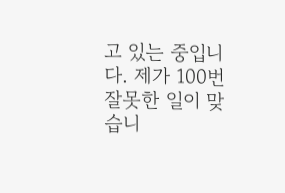고 있는 중입니다. 제가 100번 잘못한 일이 맞습니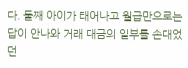다. 둘째 아이가 태어나고 월급만으로는 답이 안나와 거래 대금의 일부를 손대었던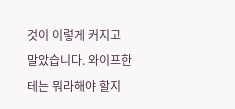것이 이렇게 커지고 말았습니다. 와이프한테는 뭐라해야 할지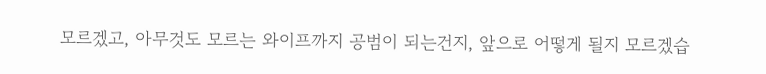모르겠고, 아무것도 모르는 와이프까지 공범이 되는건지, 앞으로 어떻게 될지 모르겠습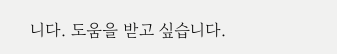니다. 도움을 받고 싶습니다.